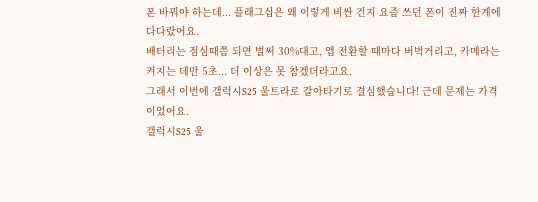폰 바꿔야 하는데... 플래그십은 왜 이렇게 비싼 건지 요즘 쓰던 폰이 진짜 한계에 다다랐어요.
배터리는 점심때쯤 되면 벌써 30%대고, 앱 전환할 때마다 버벅거리고, 카메라는 켜지는 데만 5초... 더 이상은 못 참겠더라고요.
그래서 이번에 갤럭시S25 울트라로 갈아타기로 결심했습니다! 근데 문제는 가격이었어요.
갤럭시S25 울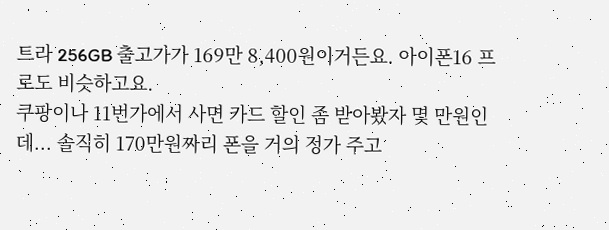트라 256GB 출고가가 169만 8,400원이거든요. 아이폰16 프로도 비슷하고요.
쿠팡이나 11번가에서 사면 카드 할인 좀 받아봤자 몇 만원인데... 솔직히 170만원짜리 폰을 거의 정가 주고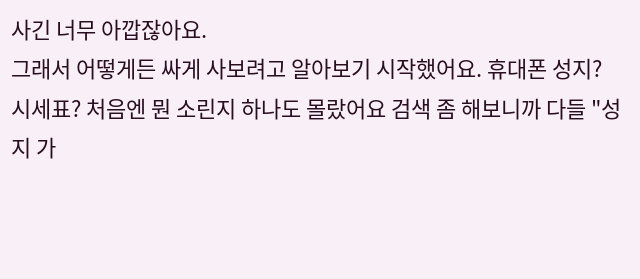사긴 너무 아깝잖아요.
그래서 어떻게든 싸게 사보려고 알아보기 시작했어요. 휴대폰 성지?
시세표? 처음엔 뭔 소린지 하나도 몰랐어요 검색 좀 해보니까 다들 "성지 가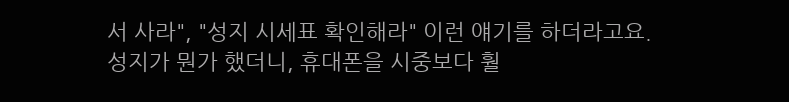서 사라", "성지 시세표 확인해라" 이런 얘기를 하더라고요.
성지가 뭔가 했더니, 휴대폰을 시중보다 훨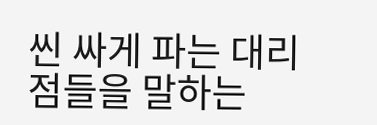씬 싸게 파는 대리점들을 말하는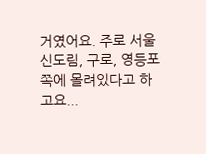거였어요. 주로 서울 신도림, 구로, 영등포 쪽에 몰려있다고 하고요...